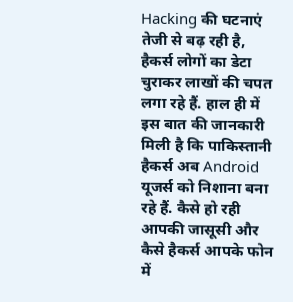Hacking की घटनाएं तेजी से बढ़ रही है, हैकर्स लोगों का डेटा चुराकर लाखों की चपत लगा रहे हैं. हाल ही में इस बात की जानकारी मिली है कि पाकिस्तानी हैकर्स अब Android यूजर्स को निशाना बना रहे हैं. कैसे हो रही आपकी जासूसी और कैसे हैकर्स आपके फोन में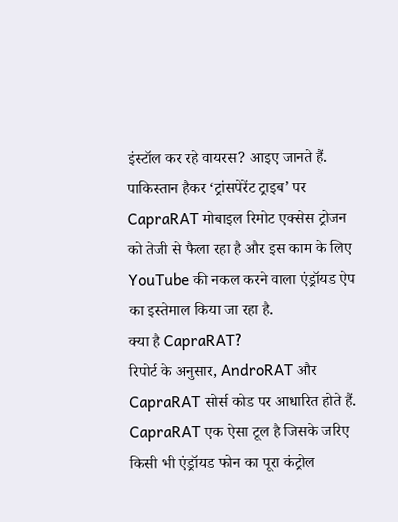इंस्टॉल कर रहे वायरस? आइए जानते हैं.
पाकिस्तान हैकर ‘ट्रांसपेरेंट ट्राइब’ पर CapraRAT मोबाइल रिमोट एक्सेस ट्रोजन को तेजी से फैला रहा है और इस काम के लिए YouTube की नकल करने वाला एंड्रॉयड ऐप का इस्तेमाल किया जा रहा है.
क्या है CapraRAT?
रिपोर्ट के अनुसार, AndroRAT और CapraRAT सोर्स कोड पर आधारित होते हैं. CapraRAT एक ऐसा टूल है जिसके जरिए किसी भी एंड्रॉयड फोन का पूरा कंट्रोल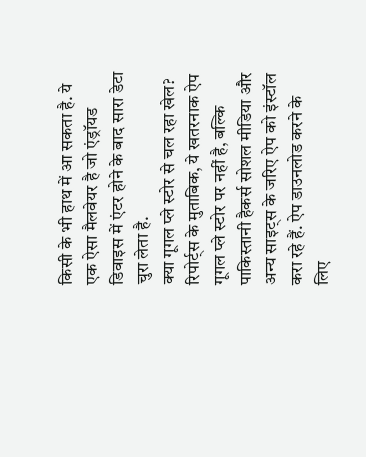किसी के भी हाथ में आ सकता है. ये एक ऐसा मैलवेयर है जो एंड्रॉयड डिवाइस में एंटर होने के बाद सारा डेटा चुरा लेता है.
क्या गूगल प्ले स्टोर से चल रहा खेल?
रिपोर्ट्स के मुताबिक, ये खतरनाक ऐप गूगल प्ले स्टोर पर नहीं है, बल्कि पाकिस्तानी हैकर्स सोशल मीडिया और अन्य साइट्स के जरिए ऐप को इंस्टॉल करा रहे हैं. ऐप डाउनलोड करने के लिए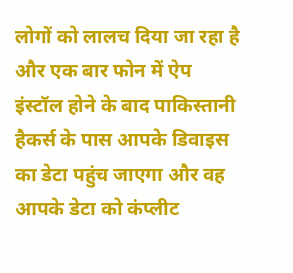लोगों को लालच दिया जा रहा है और एक बार फोन में ऐप इंस्टॉल होने के बाद पाकिस्तानी हैकर्स के पास आपके डिवाइस का डेटा पहुंच जाएगा और वह आपके डेटा को कंप्लीट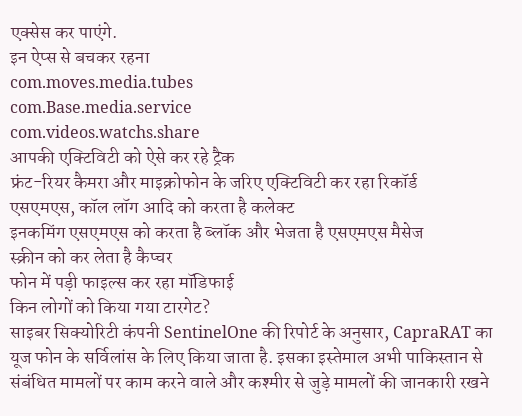एक्सेस कर पाएंगे.
इन ऐप्स से बचकर रहना
com.moves.media.tubes
com.Base.media.service
com.videos.watchs.share
आपकी एक्टिविटी को ऐसे कर रहे ट्रैक
फ्रंट-रियर कैमरा और माइक्रोफोन के जरिए एक्टिविटी कर रहा रिकॉर्ड
एसएमएस, कॉल लॉग आदि को करता है कलेक्ट
इनकमिंग एसएमएस को करता है ब्लॉक और भेजता है एसएमएस मैसेज
स्क्रीन को कर लेता है कैप्चर
फोन में पड़ी फाइल्स कर रहा मॉडिफाई
किन लोगों को किया गया टारगेट?
साइबर सिक्योरिटी कंपनी SentinelOne की रिपोर्ट के अनुसार, CapraRAT का यूज फोन के सर्विलांस के लिए किया जाता है. इसका इस्तेमाल अभी पाकिस्तान से संबंधित मामलों पर काम करने वाले और कश्मीर से जुड़े मामलों की जानकारी रखने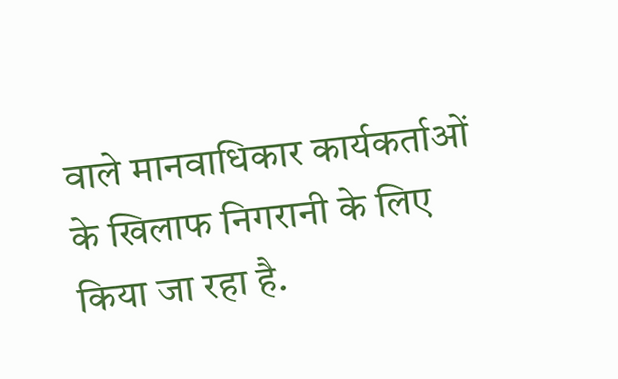वाले मानवाधिकार कार्यकर्ताओं के खिलाफ निगरानी के लिए किया जा रहा है.